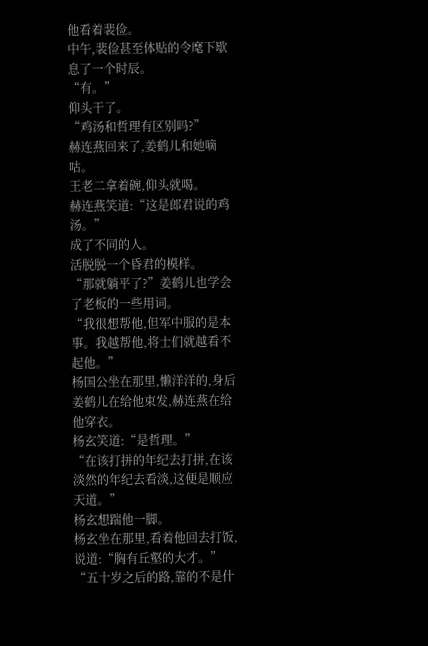他看着裴俭。
中午,裴俭甚至体贴的令麾下歇息了一个时辰。
“有。”
仰头干了。
“鸡汤和哲理有区别吗?”
赫连燕回来了,姜鹤儿和她嘀咕。
王老二拿着碗,仰头就喝。
赫连燕笑道:“这是郎君说的鸡汤。”
成了不同的人。
活脱脱一个昏君的模样。
“那就躺平了?”姜鹤儿也学会了老板的一些用词。
“我很想帮他,但军中服的是本事。我越帮他,将士们就越看不起他。”
杨国公坐在那里,懒洋洋的,身后姜鹤儿在给他束发,赫连燕在给他穿衣。
杨玄笑道:“是哲理。”
“在该打拼的年纪去打拼,在该淡然的年纪去看淡,这便是顺应天道。”
杨玄想踹他一脚。
杨玄坐在那里,看着他回去打饭,说道:“胸有丘壑的大才。”
“五十岁之后的路,靠的不是什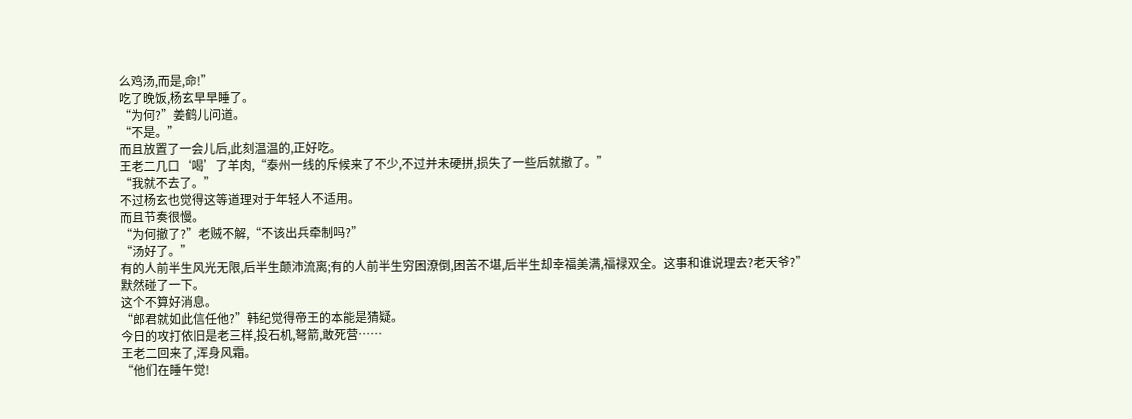么鸡汤,而是,命!”
吃了晚饭,杨玄早早睡了。
“为何?”姜鹤儿问道。
“不是。”
而且放置了一会儿后,此刻温温的,正好吃。
王老二几口‘喝’了羊肉,“泰州一线的斥候来了不少,不过并未硬拼,损失了一些后就撤了。”
“我就不去了。”
不过杨玄也觉得这等道理对于年轻人不适用。
而且节奏很慢。
“为何撤了?”老贼不解,“不该出兵牵制吗?”
“汤好了。”
有的人前半生风光无限,后半生颠沛流离;有的人前半生穷困潦倒,困苦不堪,后半生却幸福美满,福禄双全。这事和谁说理去?老天爷?”
默然碰了一下。
这个不算好消息。
“郎君就如此信任他?”韩纪觉得帝王的本能是猜疑。
今日的攻打依旧是老三样,投石机,弩箭,敢死营……
王老二回来了,浑身风霜。
“他们在睡午觉!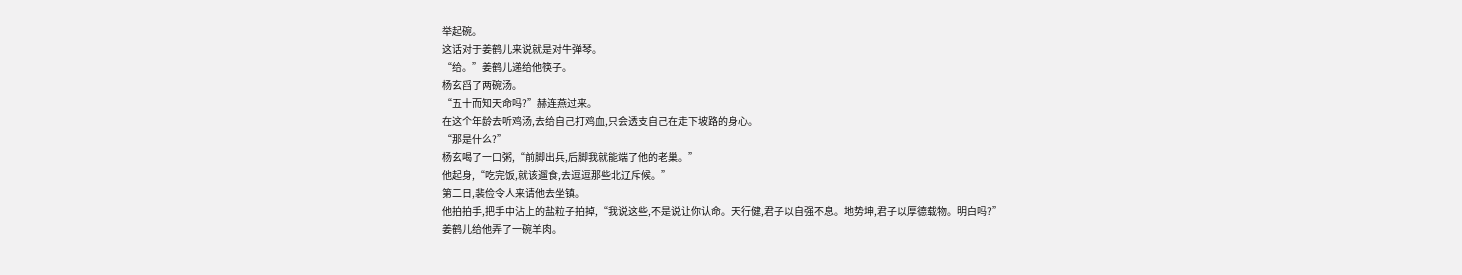举起碗。
这话对于姜鹤儿来说就是对牛弹琴。
“给。”姜鹤儿递给他筷子。
杨玄舀了两碗汤。
“五十而知天命吗?”赫连燕过来。
在这个年龄去听鸡汤,去给自己打鸡血,只会透支自己在走下坡路的身心。
“那是什么?”
杨玄喝了一口粥,“前脚出兵,后脚我就能端了他的老巢。”
他起身,“吃完饭,就该遛食,去逗逗那些北辽斥候。”
第二日,裴俭令人来请他去坐镇。
他拍拍手,把手中沾上的盐粒子拍掉,“我说这些,不是说让你认命。天行健,君子以自强不息。地势坤,君子以厚德载物。明白吗?”
姜鹤儿给他弄了一碗羊肉。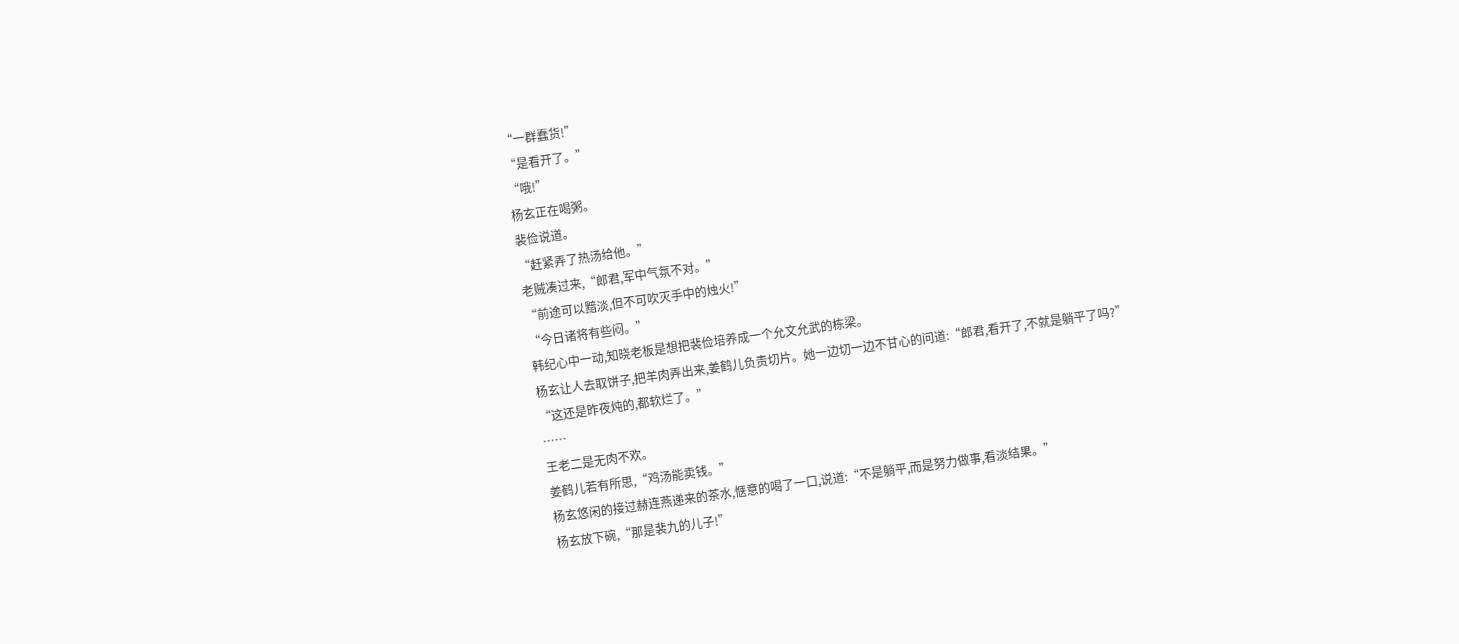“一群蠢货!”
“是看开了。”
“哦!”
杨玄正在喝粥。
裴俭说道。
“赶紧弄了热汤给他。”
老贼凑过来,“郎君,军中气氛不对。”
“前途可以黯淡,但不可吹灭手中的烛火!”
“今日诸将有些闷。”
韩纪心中一动,知晓老板是想把裴俭培养成一个允文允武的栋梁。
杨玄让人去取饼子,把羊肉弄出来,姜鹤儿负责切片。她一边切一边不甘心的问道:“郎君,看开了,不就是躺平了吗?”
“这还是昨夜炖的,都软烂了。”
……
王老二是无肉不欢。
姜鹤儿若有所思,“鸡汤能卖钱。”
杨玄悠闲的接过赫连燕递来的茶水,惬意的喝了一口,说道:“不是躺平,而是努力做事,看淡结果。”
杨玄放下碗,“那是裴九的儿子!”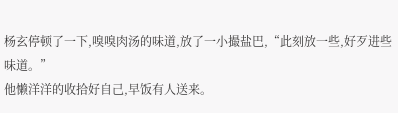杨玄停顿了一下,嗅嗅肉汤的味道,放了一小撮盐巴,“此刻放一些,好歹进些味道。”
他懒洋洋的收拾好自己,早饭有人送来。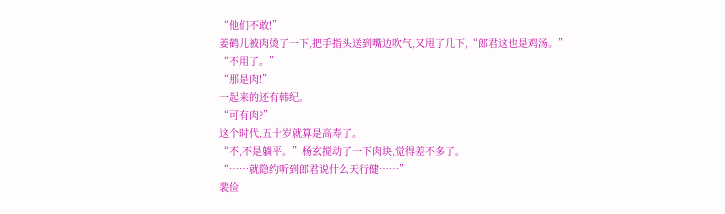“他们不敢!”
姜鹤儿被肉烫了一下,把手指头送到嘴边吹气,又甩了几下,“郎君这也是鸡汤。”
“不用了。”
“那是肉!”
一起来的还有韩纪。
“可有肉?”
这个时代,五十岁就算是高寿了。
“不,不是躺平。”杨玄搅动了一下肉块,觉得差不多了。
“……就隐约听到郎君说什么天行健……”
裴俭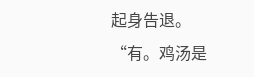起身告退。
“有。鸡汤是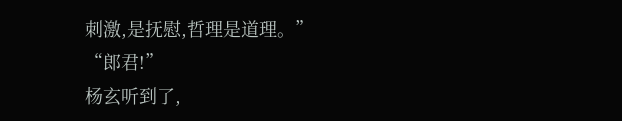刺激,是抚慰,哲理是道理。”
“郎君!”
杨玄听到了,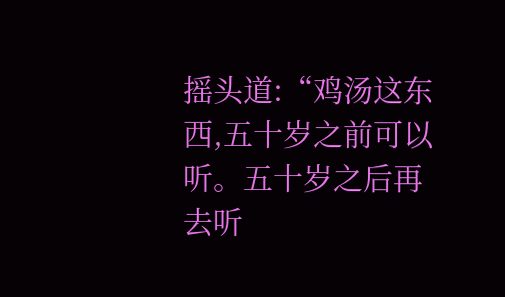摇头道:“鸡汤这东西,五十岁之前可以听。五十岁之后再去听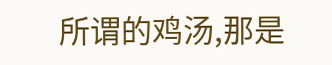所谓的鸡汤,那是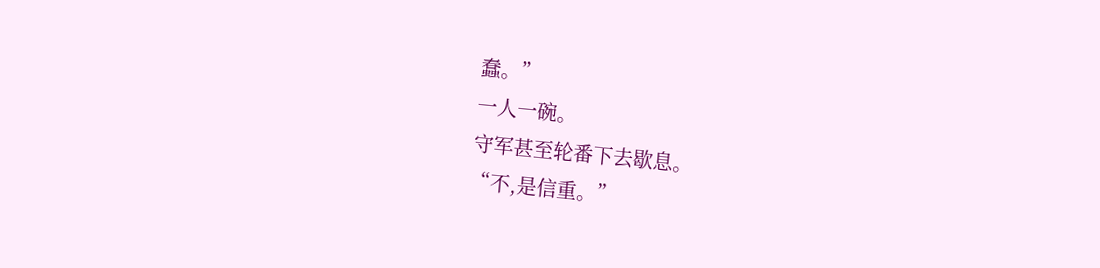蠢。”
一人一碗。
守军甚至轮番下去歇息。
“不,是信重。”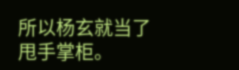所以杨玄就当了甩手掌柜。